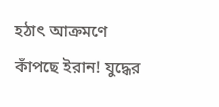হঠাৎ আক্রমণে কাঁপছে ইরান! যুদ্ধের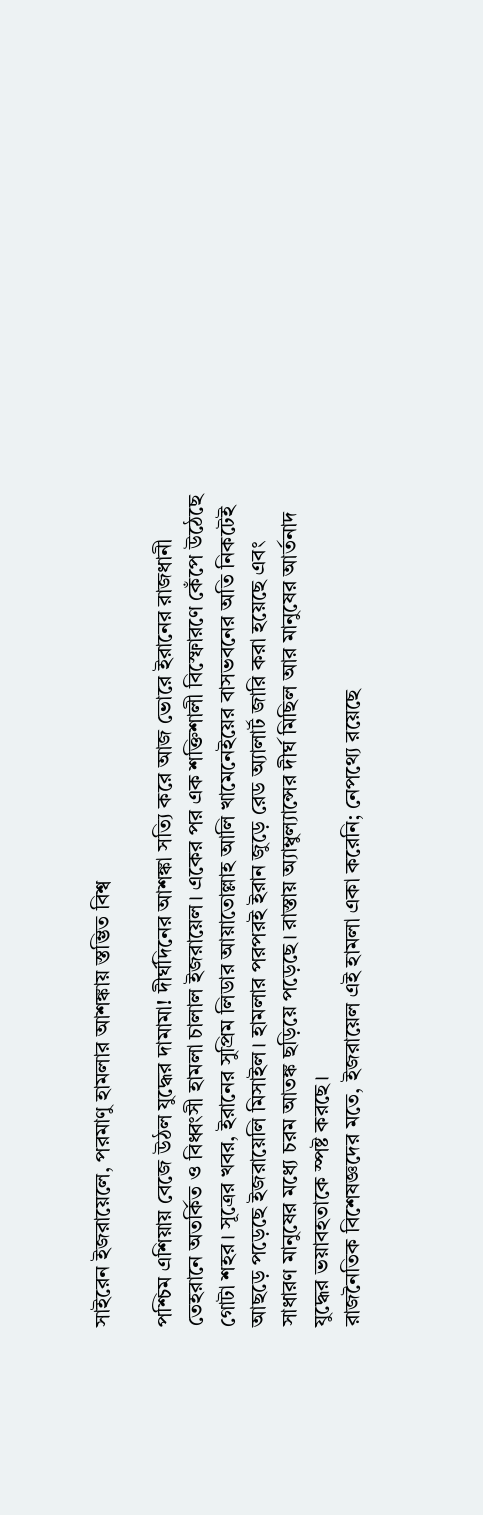সাইরেন ইজরায়েলে, পরমাণু হামলার আশঙ্কায় স্তম্ভিত বিশ্ব

পশ্চিম এশিয়ায় বেজে উঠল যুদ্ধের দামামা! দীর্ঘদিনের আশঙ্কা সত্যি করে আজ ভোরে ইরানের রাজধানী তেহরানে অতর্কিত ও বিধ্বংসী হামলা চালাল ইজরায়েল। একের পর এক শক্তিশালী বিস্ফোরণে কেঁপে উঠেছে গোটা শহর। সূত্রের খবর, ইরানের সুপ্রিম লিডার আয়াতোল্লাহ আলি খামেনেইয়ের বাসভবনের অতি নিকটেই আছড়ে পড়েছে ইজরায়েলি মিসাইল। হামলার পরপরই ইরান জুড়ে রেড অ্যালার্ট জারি করা হয়েছে এবং সাধারণ মানুষের মধ্যে চরম আতঙ্ক ছড়িয়ে পড়েছে। রাস্তায় অ্যাম্বুল্যান্সের দীর্ঘ মিছিল আর মানুষের আর্তনাদ যুদ্ধের ভয়াবহতাকে স্পষ্ট করছে।
রাজনৈতিক বিশেষজ্ঞদের মতে, ইজরায়েল এই হামলা একা করেনি; নেপথ্যে রয়েছে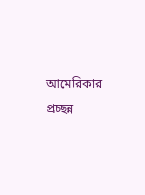আমেরিকার প্রচ্ছন্ন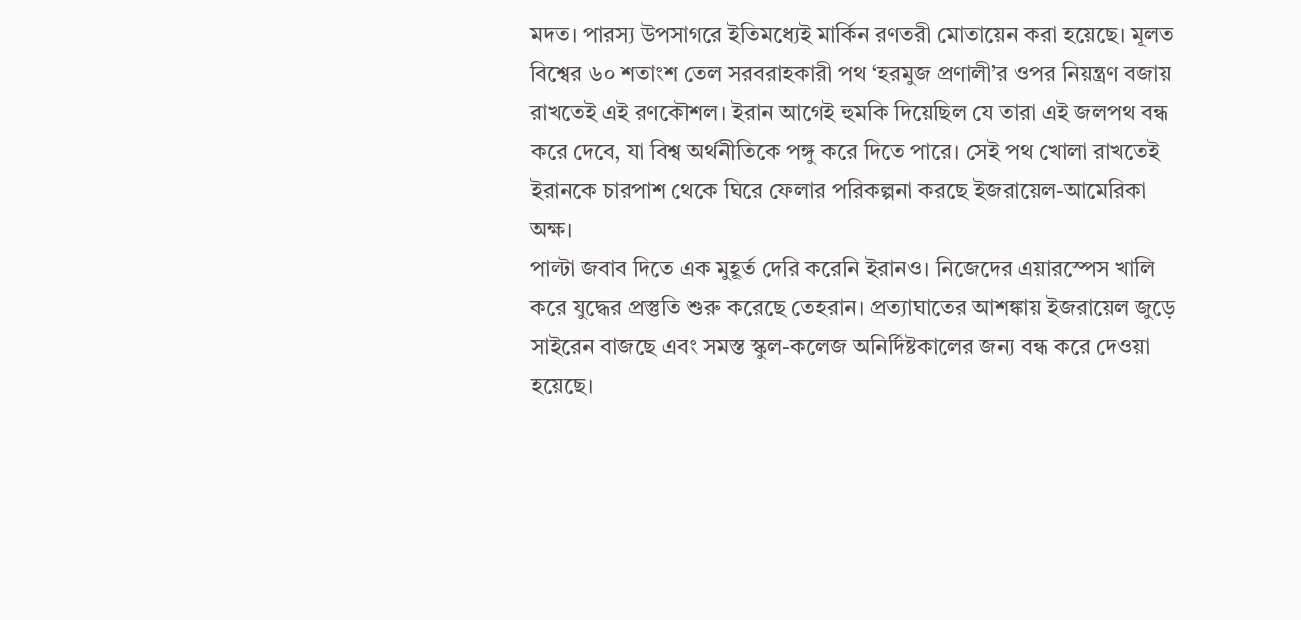মদত। পারস্য উপসাগরে ইতিমধ্যেই মার্কিন রণতরী মোতায়েন করা হয়েছে। মূলত বিশ্বের ৬০ শতাংশ তেল সরবরাহকারী পথ ‘হরমুজ প্রণালী’র ওপর নিয়ন্ত্রণ বজায় রাখতেই এই রণকৌশল। ইরান আগেই হুমকি দিয়েছিল যে তারা এই জলপথ বন্ধ করে দেবে, যা বিশ্ব অর্থনীতিকে পঙ্গু করে দিতে পারে। সেই পথ খোলা রাখতেই ইরানকে চারপাশ থেকে ঘিরে ফেলার পরিকল্পনা করছে ইজরায়েল-আমেরিকা অক্ষ।
পাল্টা জবাব দিতে এক মুহূর্ত দেরি করেনি ইরানও। নিজেদের এয়ারস্পেস খালি করে যুদ্ধের প্রস্তুতি শুরু করেছে তেহরান। প্রত্যাঘাতের আশঙ্কায় ইজরায়েল জুড়ে সাইরেন বাজছে এবং সমস্ত স্কুল-কলেজ অনির্দিষ্টকালের জন্য বন্ধ করে দেওয়া হয়েছে।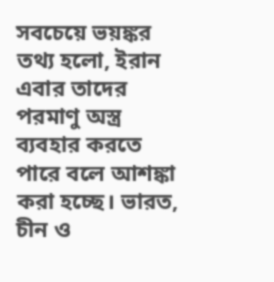সবচেয়ে ভয়ঙ্কর তথ্য হলো, ইরান এবার তাদের পরমাণু অস্ত্র ব্যবহার করতে পারে বলে আশঙ্কা করা হচ্ছে। ভারত, চীন ও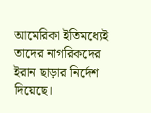আমেরিকা ইতিমধ্যেই তাদের নাগরিকদের ইরান ছাড়ার নির্দেশ দিয়েছে।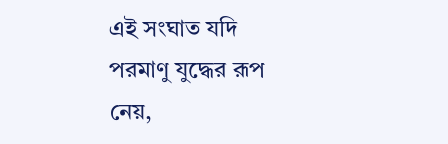এই সংঘাত যদি পরমাণু যুদ্ধের রূপ নেয়,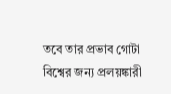তবে তার প্রভাব গোটা বিশ্বের জন্য প্রলয়ঙ্কারী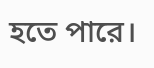হতে পারে।